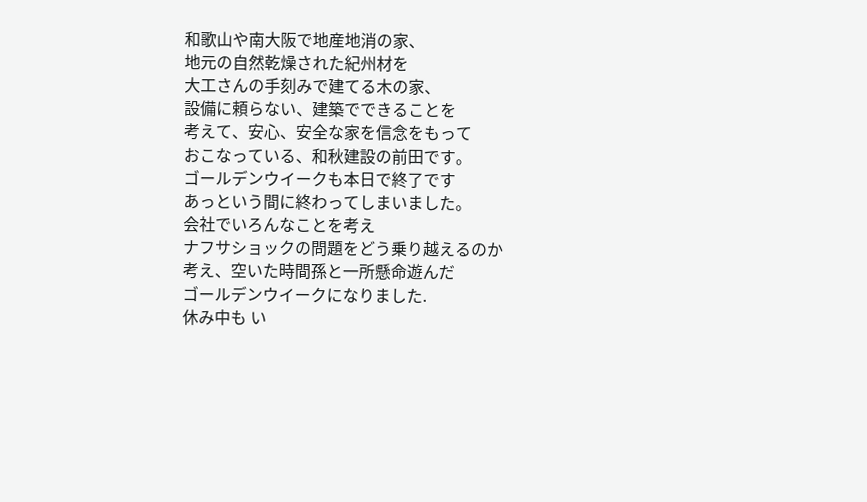和歌山や南大阪で地産地消の家、
地元の自然乾燥された紀州材を
大工さんの手刻みで建てる木の家、
設備に頼らない、建築でできることを
考えて、安心、安全な家を信念をもって
おこなっている、和秋建設の前田です。
ゴールデンウイークも本日で終了です
あっという間に終わってしまいました。
会社でいろんなことを考え
ナフサショックの問題をどう乗り越えるのか
考え、空いた時間孫と一所懸命遊んだ
ゴールデンウイークになりました.
休み中も い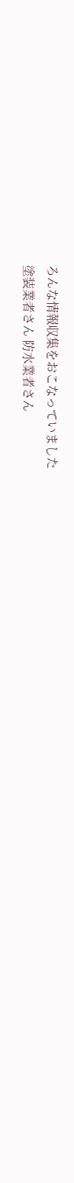ろんな情報収集をおこなっていました
塗装業者さん 防水業者さん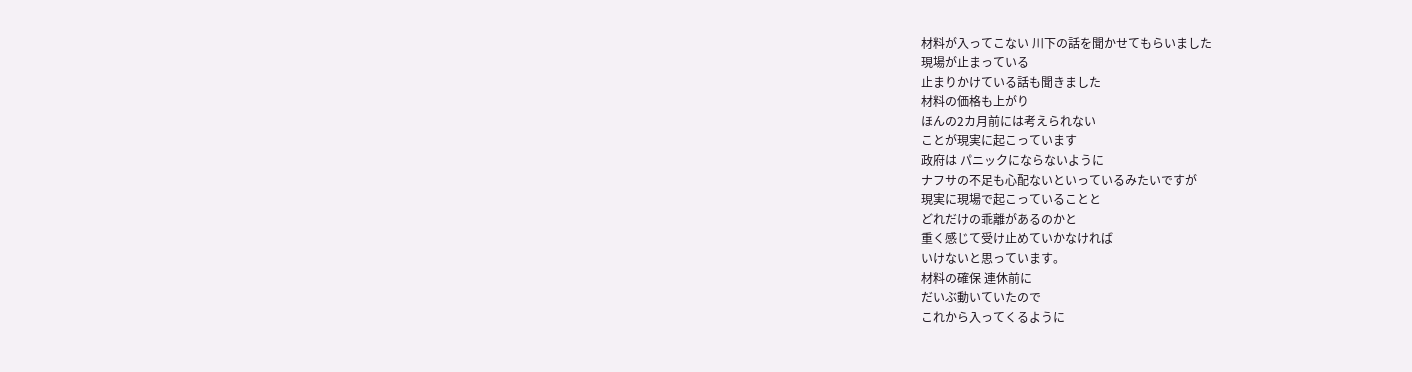材料が入ってこない 川下の話を聞かせてもらいました
現場が止まっている
止まりかけている話も聞きました
材料の価格も上がり
ほんの2カ月前には考えられない
ことが現実に起こっています
政府は パニックにならないように
ナフサの不足も心配ないといっているみたいですが
現実に現場で起こっていることと
どれだけの乖離があるのかと
重く感じて受け止めていかなければ
いけないと思っています。
材料の確保 連休前に
だいぶ動いていたので
これから入ってくるように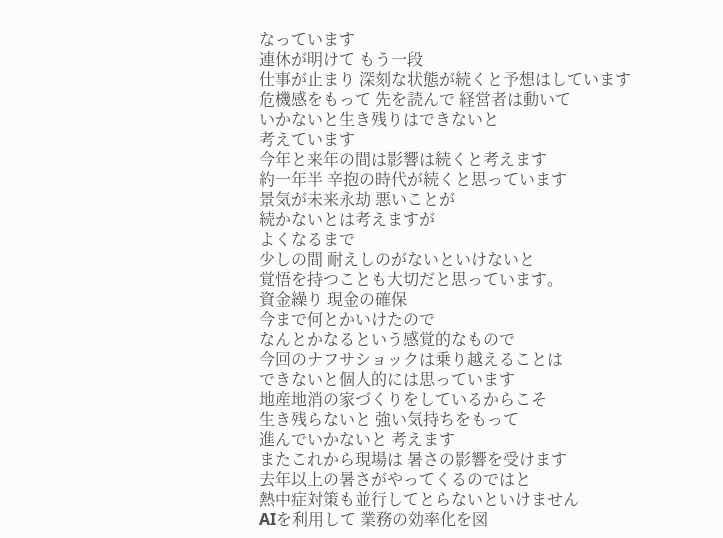なっています
連休が明けて もう一段
仕事が止まり 深刻な状態が続くと予想はしています
危機感をもって 先を読んで 経営者は動いて
いかないと生き残りはできないと
考えています
今年と来年の間は影響は続くと考えます
約一年半 辛抱の時代が続くと思っています
景気が未来永劫 悪いことが
続かないとは考えますが
よくなるまで
少しの間 耐えしのがないといけないと
覚悟を持つことも大切だと思っています。
資金繰り 現金の確保
今まで何とかいけたので
なんとかなるという感覚的なもので
今回のナフサショックは乗り越えることは
できないと個人的には思っています
地産地消の家づくりをしているからこそ
生き残らないと 強い気持ちをもって
進んでいかないと 考えます
またこれから現場は 暑さの影響を受けます
去年以上の暑さがやってくるのではと
熱中症対策も並行してとらないといけません
AIを利用して 業務の効率化を図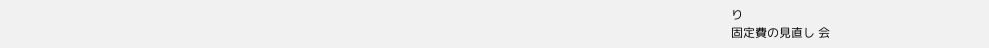り
固定費の見直し 会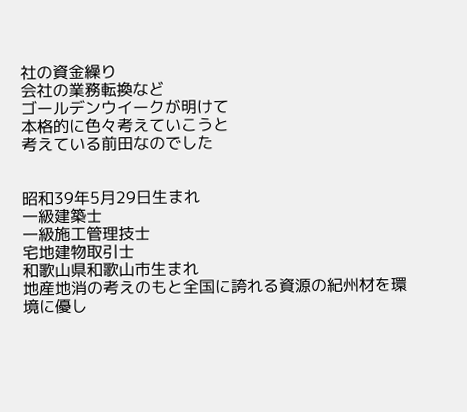社の資金繰り
会社の業務転換など
ゴールデンウイークが明けて
本格的に色々考えていこうと
考えている前田なのでした


昭和39年5月29日生まれ
一級建築士
一級施工管理技士
宅地建物取引士
和歌山県和歌山市生まれ
地産地消の考えのもと全国に誇れる資源の紀州材を環境に優し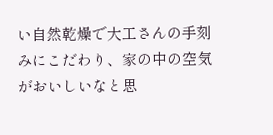い自然乾燥で大工さんの手刻みにこだわり、家の中の空気がおいしいなと思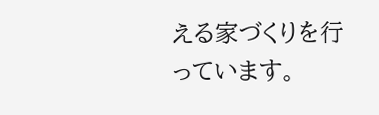える家づくりを行っています。